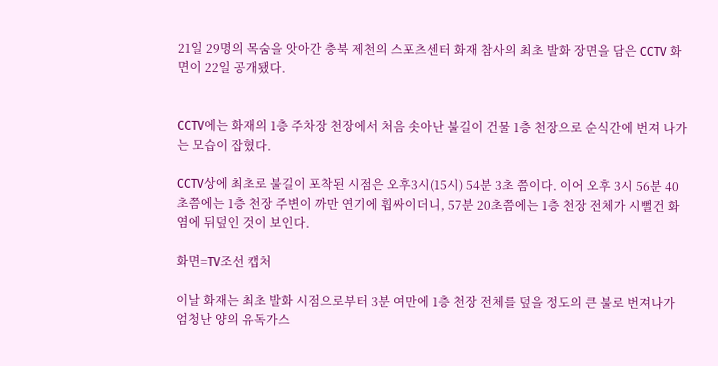21일 29명의 목숨을 앗아간 충북 제천의 스포츠센터 화재 참사의 최초 발화 장면을 담은 CCTV 화면이 22일 공개됐다.


CCTV에는 화재의 1층 주차장 천장에서 처음 솟아난 불길이 건물 1층 천장으로 순식간에 번져 나가는 모습이 잡혔다.

CCTV상에 최초로 불길이 포착된 시점은 오후3시(15시) 54분 3초 쯤이다. 이어 오후 3시 56분 40초쯤에는 1층 천장 주변이 까만 연기에 휩싸이더니, 57분 20초쯤에는 1층 천장 전체가 시뻘건 화염에 뒤덮인 것이 보인다.

화면=TV조선 캡처

이날 화재는 최초 발화 시점으로부터 3분 여만에 1층 천장 전체를 덮을 정도의 큰 불로 번져나가 엄청난 양의 유독가스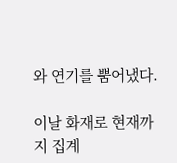와 연기를 뿜어냈다.

이날 화재로 현재까지 집계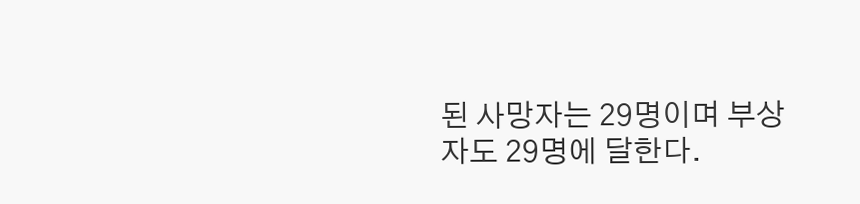된 사망자는 29명이며 부상자도 29명에 달한다.